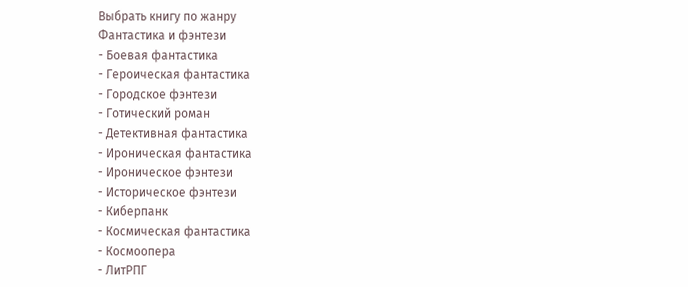Выбрать книгу по жанру
Фантастика и фэнтези
- Боевая фантастика
- Героическая фантастика
- Городское фэнтези
- Готический роман
- Детективная фантастика
- Ироническая фантастика
- Ироническое фэнтези
- Историческое фэнтези
- Киберпанк
- Космическая фантастика
- Космоопера
- ЛитРПГ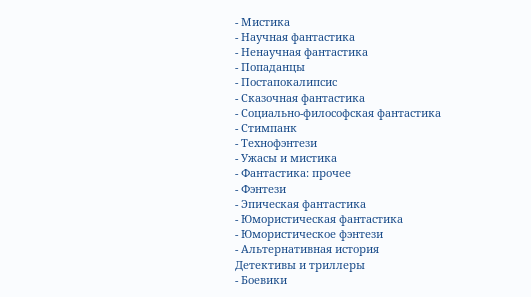- Мистика
- Научная фантастика
- Ненаучная фантастика
- Попаданцы
- Постапокалипсис
- Сказочная фантастика
- Социально-философская фантастика
- Стимпанк
- Технофэнтези
- Ужасы и мистика
- Фантастика: прочее
- Фэнтези
- Эпическая фантастика
- Юмористическая фантастика
- Юмористическое фэнтези
- Альтернативная история
Детективы и триллеры
- Боевики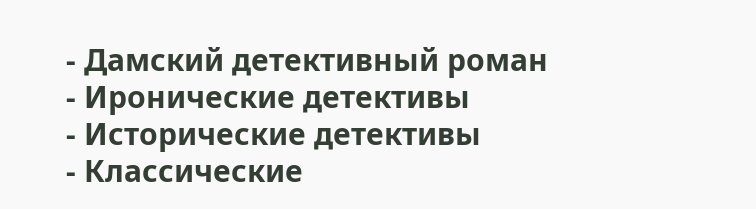- Дамский детективный роман
- Иронические детективы
- Исторические детективы
- Классические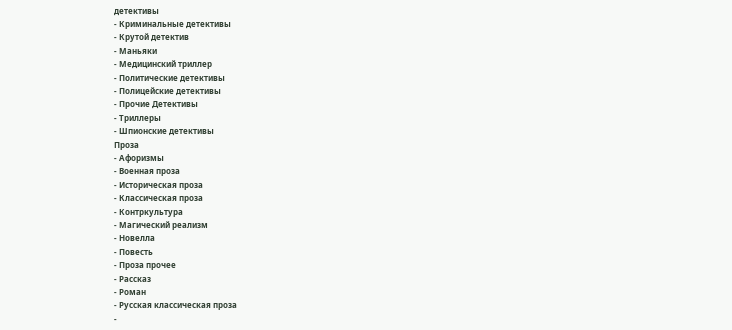детективы
- Криминальные детективы
- Крутой детектив
- Маньяки
- Медицинский триллер
- Политические детективы
- Полицейские детективы
- Прочие Детективы
- Триллеры
- Шпионские детективы
Проза
- Афоризмы
- Военная проза
- Историческая проза
- Классическая проза
- Контркультура
- Магический реализм
- Новелла
- Повесть
- Проза прочее
- Рассказ
- Роман
- Русская классическая проза
-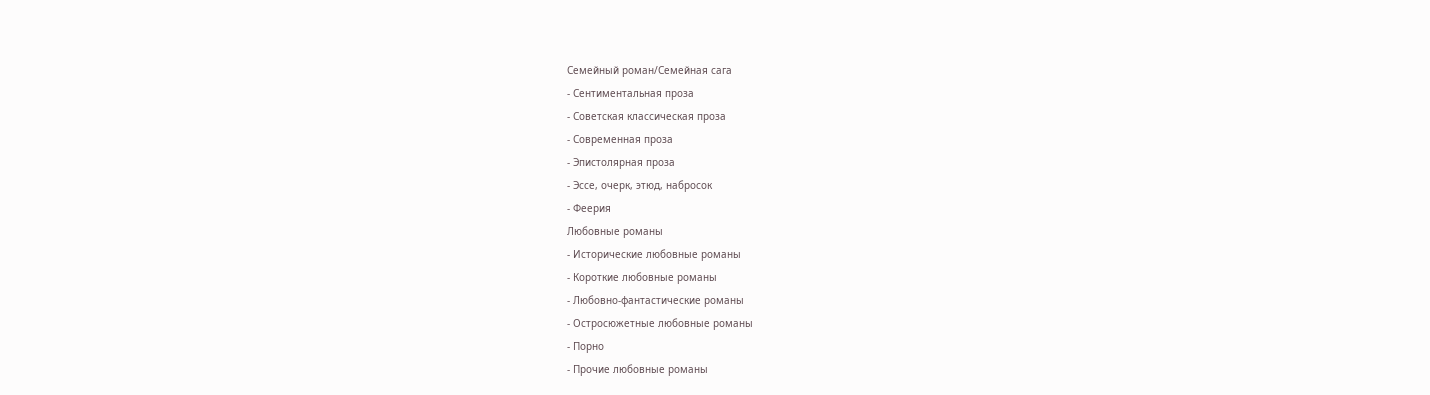Семейный роман/Семейная сага
- Сентиментальная проза
- Советская классическая проза
- Современная проза
- Эпистолярная проза
- Эссе, очерк, этюд, набросок
- Феерия
Любовные романы
- Исторические любовные романы
- Короткие любовные романы
- Любовно-фантастические романы
- Остросюжетные любовные романы
- Порно
- Прочие любовные романы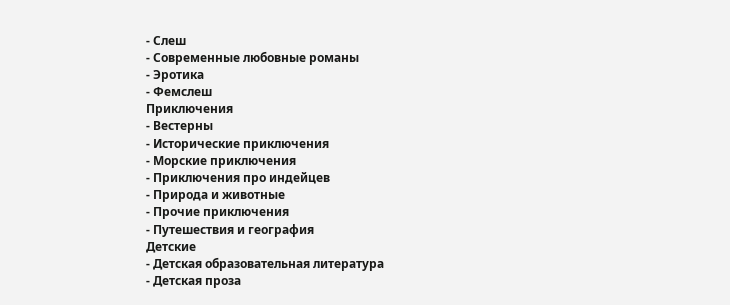- Слеш
- Современные любовные романы
- Эротика
- Фемслеш
Приключения
- Вестерны
- Исторические приключения
- Морские приключения
- Приключения про индейцев
- Природа и животные
- Прочие приключения
- Путешествия и география
Детские
- Детская образовательная литература
- Детская проза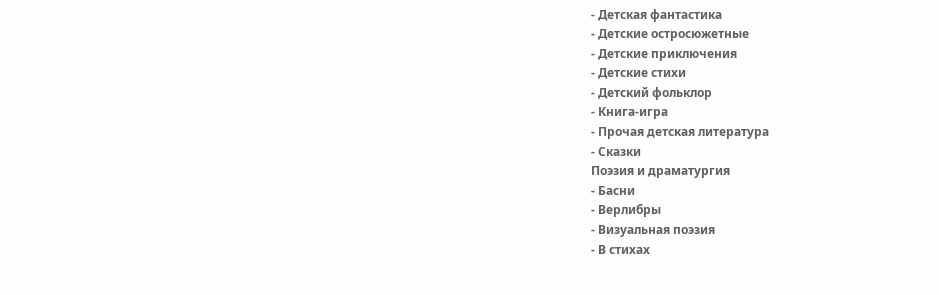- Детская фантастика
- Детские остросюжетные
- Детские приключения
- Детские стихи
- Детский фольклор
- Книга-игра
- Прочая детская литература
- Сказки
Поэзия и драматургия
- Басни
- Верлибры
- Визуальная поэзия
- В стихах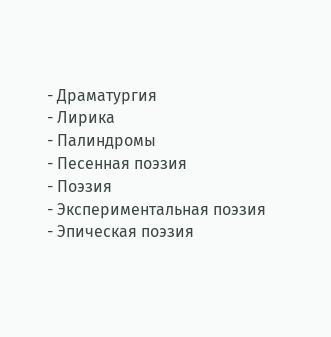- Драматургия
- Лирика
- Палиндромы
- Песенная поэзия
- Поэзия
- Экспериментальная поэзия
- Эпическая поэзия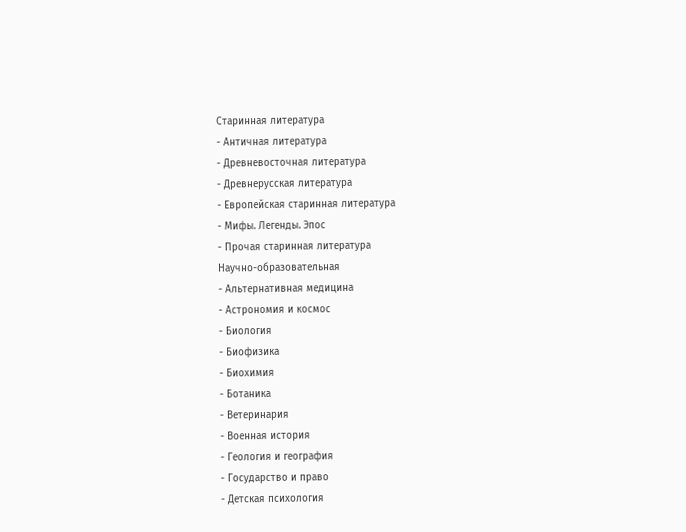Старинная литература
- Античная литература
- Древневосточная литература
- Древнерусская литература
- Европейская старинная литература
- Мифы. Легенды. Эпос
- Прочая старинная литература
Научно-образовательная
- Альтернативная медицина
- Астрономия и космос
- Биология
- Биофизика
- Биохимия
- Ботаника
- Ветеринария
- Военная история
- Геология и география
- Государство и право
- Детская психология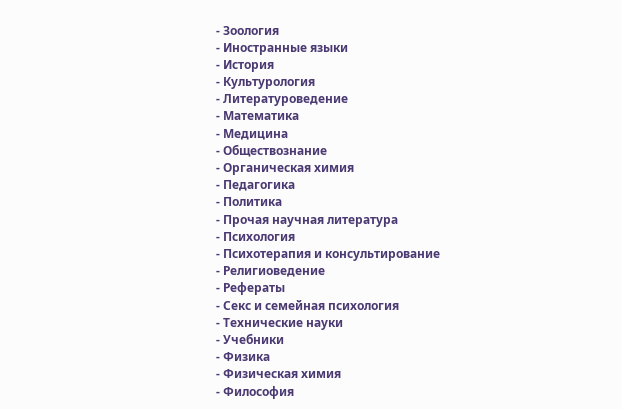- Зоология
- Иностранные языки
- История
- Культурология
- Литературоведение
- Математика
- Медицина
- Обществознание
- Органическая химия
- Педагогика
- Политика
- Прочая научная литература
- Психология
- Психотерапия и консультирование
- Религиоведение
- Рефераты
- Секс и семейная психология
- Технические науки
- Учебники
- Физика
- Физическая химия
- Философия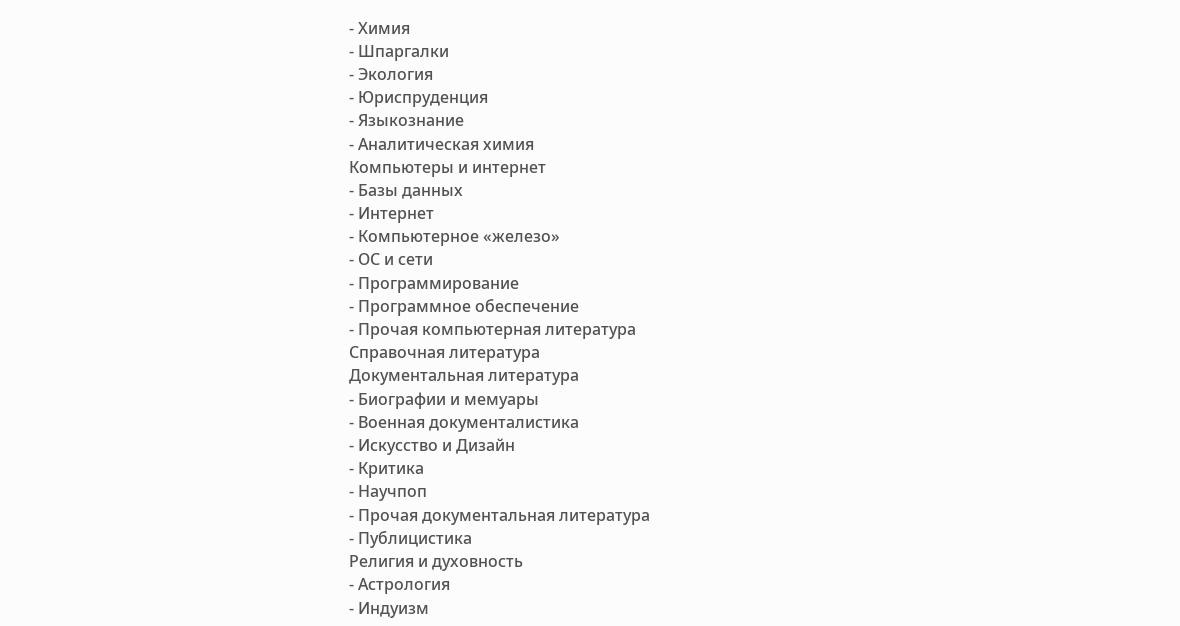- Химия
- Шпаргалки
- Экология
- Юриспруденция
- Языкознание
- Аналитическая химия
Компьютеры и интернет
- Базы данных
- Интернет
- Компьютерное «железо»
- ОС и сети
- Программирование
- Программное обеспечение
- Прочая компьютерная литература
Справочная литература
Документальная литература
- Биографии и мемуары
- Военная документалистика
- Искусство и Дизайн
- Критика
- Научпоп
- Прочая документальная литература
- Публицистика
Религия и духовность
- Астрология
- Индуизм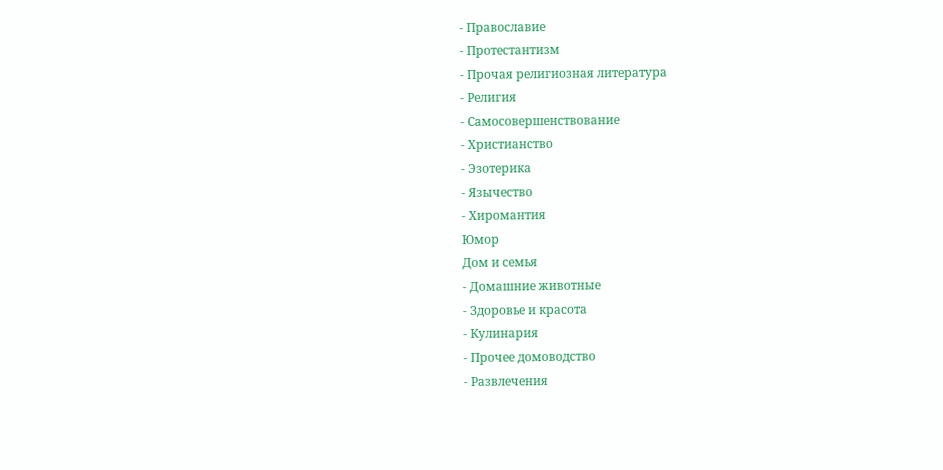- Православие
- Протестантизм
- Прочая религиозная литература
- Религия
- Самосовершенствование
- Христианство
- Эзотерика
- Язычество
- Хиромантия
Юмор
Дом и семья
- Домашние животные
- Здоровье и красота
- Кулинария
- Прочее домоводство
- Развлечения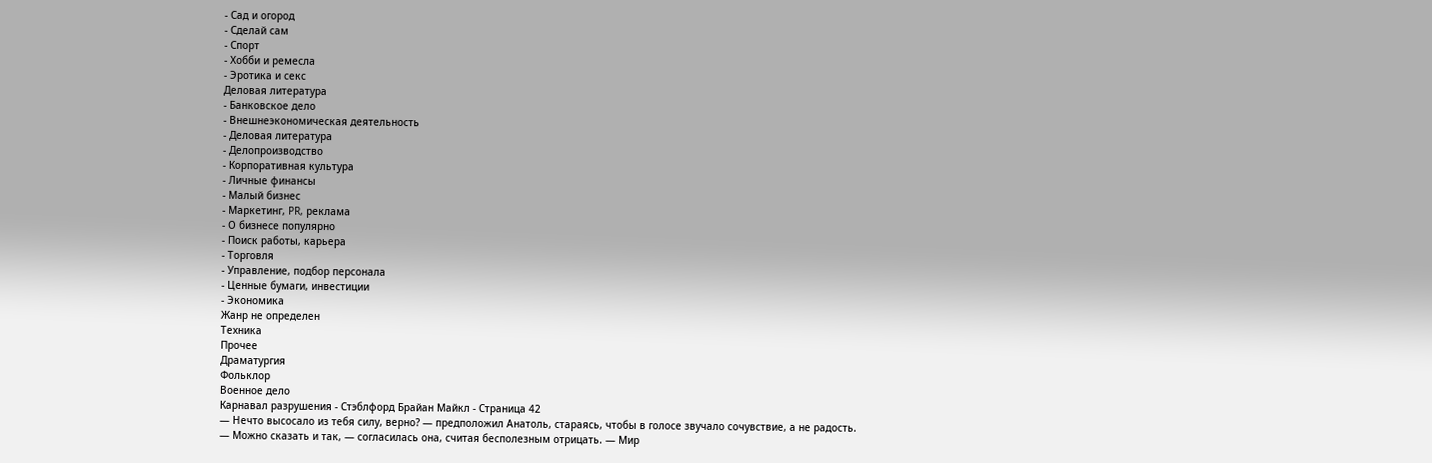- Сад и огород
- Сделай сам
- Спорт
- Хобби и ремесла
- Эротика и секс
Деловая литература
- Банковское дело
- Внешнеэкономическая деятельность
- Деловая литература
- Делопроизводство
- Корпоративная культура
- Личные финансы
- Малый бизнес
- Маркетинг, PR, реклама
- О бизнесе популярно
- Поиск работы, карьера
- Торговля
- Управление, подбор персонала
- Ценные бумаги, инвестиции
- Экономика
Жанр не определен
Техника
Прочее
Драматургия
Фольклор
Военное дело
Карнавал разрушения - Стэблфорд Брайан Майкл - Страница 42
— Нечто высосало из тебя силу, верно? — предположил Анатоль, стараясь, чтобы в голосе звучало сочувствие, а не радость.
— Можно сказать и так, — согласилась она, считая бесполезным отрицать. — Мир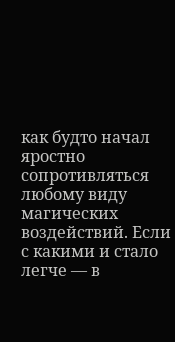как будто начал яростно сопротивляться любому виду магических воздействий. Если с какими и стало легче — в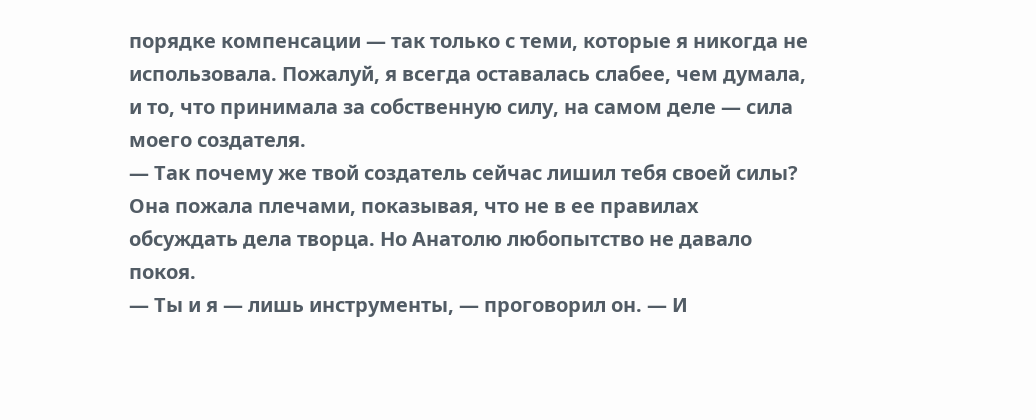порядке компенсации — так только с теми, которые я никогда не использовала. Пожалуй, я всегда оставалась слабее, чем думала, и то, что принимала за собственную силу, на самом деле — сила моего создателя.
— Так почему же твой создатель сейчас лишил тебя своей силы?
Она пожала плечами, показывая, что не в ее правилах обсуждать дела творца. Но Анатолю любопытство не давало покоя.
— Ты и я — лишь инструменты, — проговорил он. — И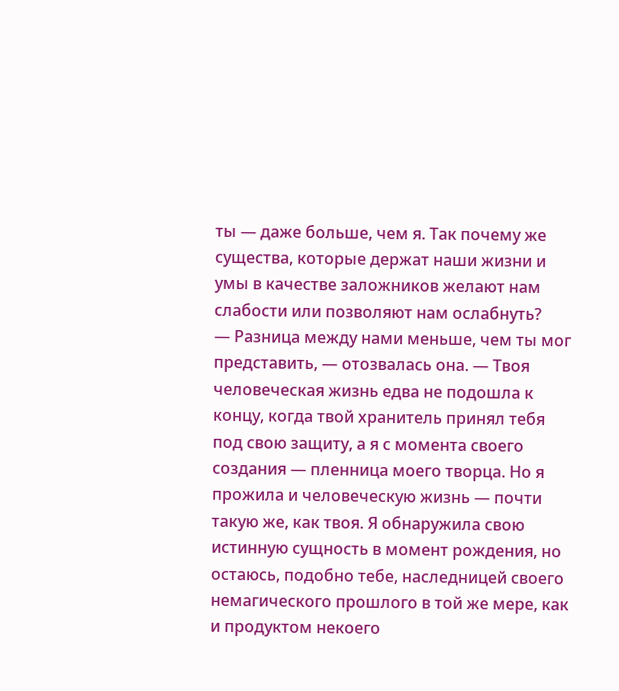ты — даже больше, чем я. Так почему же существа, которые держат наши жизни и умы в качестве заложников желают нам слабости или позволяют нам ослабнуть?
— Разница между нами меньше, чем ты мог представить, — отозвалась она. — Твоя человеческая жизнь едва не подошла к концу, когда твой хранитель принял тебя под свою защиту, а я с момента своего создания — пленница моего творца. Но я прожила и человеческую жизнь — почти такую же, как твоя. Я обнаружила свою истинную сущность в момент рождения, но остаюсь, подобно тебе, наследницей своего немагического прошлого в той же мере, как и продуктом некоего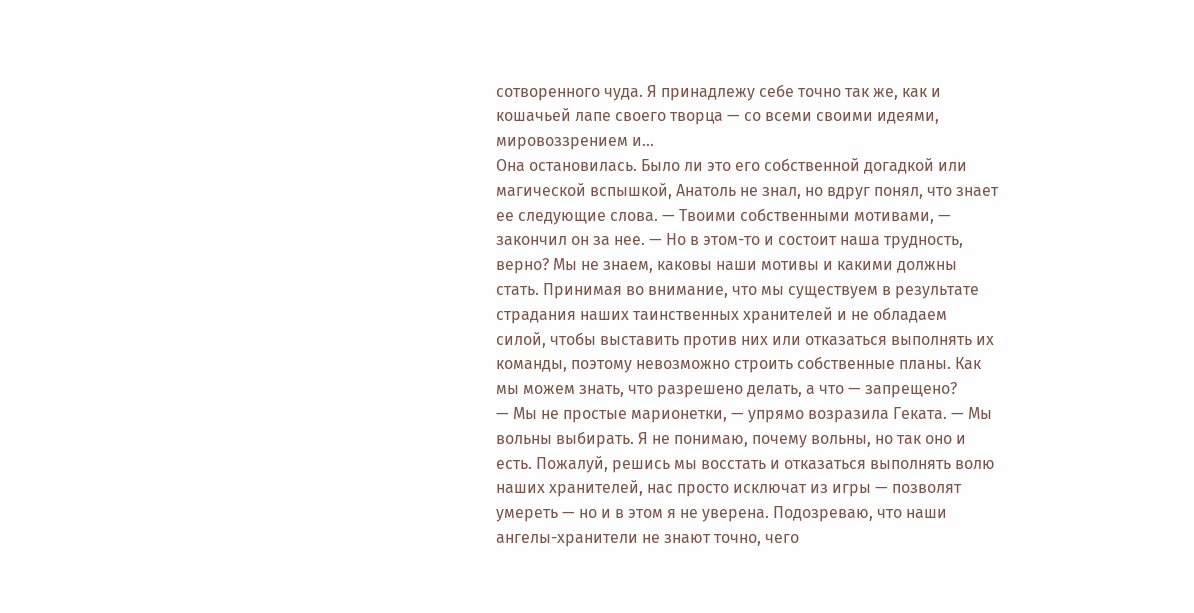сотворенного чуда. Я принадлежу себе точно так же, как и кошачьей лапе своего творца — со всеми своими идеями, мировоззрением и…
Она остановилась. Было ли это его собственной догадкой или магической вспышкой, Анатоль не знал, но вдруг понял, что знает ее следующие слова. — Твоими собственными мотивами, — закончил он за нее. — Но в этом-то и состоит наша трудность, верно? Мы не знаем, каковы наши мотивы и какими должны стать. Принимая во внимание, что мы существуем в результате страдания наших таинственных хранителей и не обладаем силой, чтобы выставить против них или отказаться выполнять их команды, поэтому невозможно строить собственные планы. Как мы можем знать, что разрешено делать, а что — запрещено?
— Мы не простые марионетки, — упрямо возразила Геката. — Мы вольны выбирать. Я не понимаю, почему вольны, но так оно и есть. Пожалуй, решись мы восстать и отказаться выполнять волю наших хранителей, нас просто исключат из игры — позволят умереть — но и в этом я не уверена. Подозреваю, что наши ангелы-хранители не знают точно, чего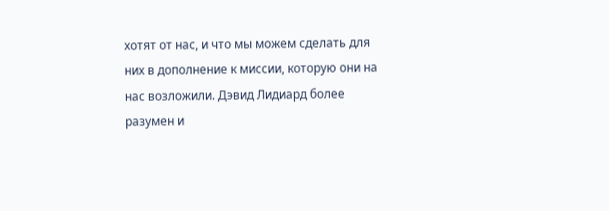хотят от нас, и что мы можем сделать для них в дополнение к миссии, которую они на нас возложили. Дэвид Лидиард более разумен и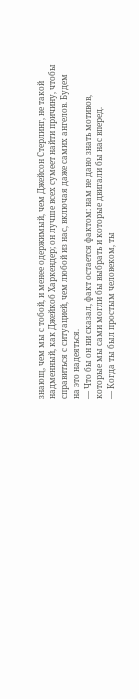знающ, чем мы с тобой, и менее одержимый, чем Джейсон Стерлинг, не такой надменный, как Джейкоб Харкендер; он лучше всех сумеет найти причину, чтобы справиться с ситуацией, чем любой из нас, включая даже самих ангелов. Будем на это надеяться.
— Что бы он ни сказал, факт остается фактом: нам не дано знать мотивов, которые мы сами могли бы выбрать и которые двигали бы нас вперед.
— Когда ты был простым человеком, ты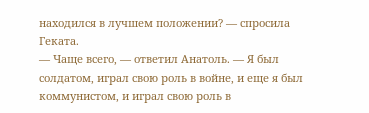находился в лучшем положении? — спросила Геката.
— Чаще всего, — ответил Анатоль. — Я был солдатом, играл свою роль в войне, и еще я был коммунистом, и играл свою роль в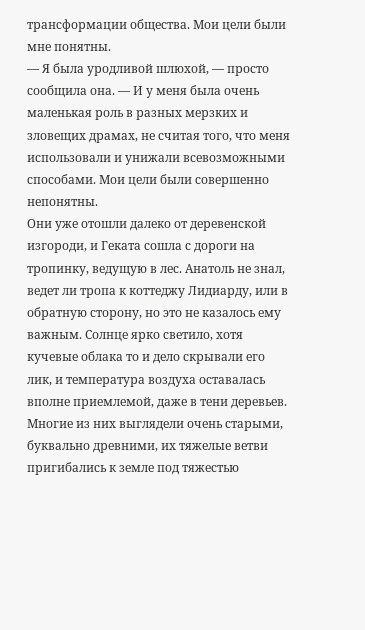трансформации общества. Мои цели были мне понятны.
— Я была уродливой шлюхой, — просто сообщила она. — И у меня была очень маленькая роль в разных мерзких и зловещих драмах, не считая того, что меня использовали и унижали всевозможными способами. Мои цели были совершенно непонятны.
Они уже отошли далеко от деревенской изгороди, и Геката сошла с дороги на тропинку, ведущую в лес. Анатоль не знал, ведет ли тропа к коттеджу Лидиарду, или в обратную сторону, но это не казалось ему важным. Солнце ярко светило, хотя кучевые облака то и дело скрывали его лик, и температура воздуха оставалась вполне приемлемой, даже в тени деревьев. Многие из них выглядели очень старыми, буквально древними, их тяжелые ветви пригибались к земле под тяжестью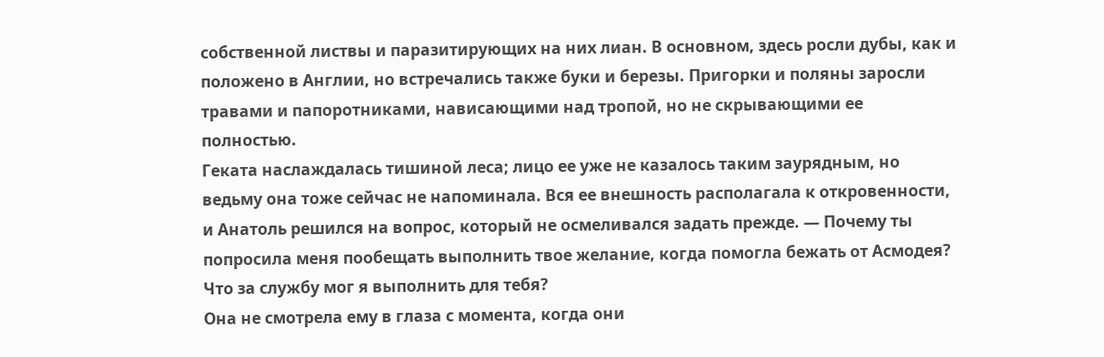собственной листвы и паразитирующих на них лиан. В основном, здесь росли дубы, как и положено в Англии, но встречались также буки и березы. Пригорки и поляны заросли травами и папоротниками, нависающими над тропой, но не скрывающими ее полностью.
Геката наслаждалась тишиной леса; лицо ее уже не казалось таким заурядным, но ведьму она тоже сейчас не напоминала. Вся ее внешность располагала к откровенности, и Анатоль решился на вопрос, который не осмеливался задать прежде. — Почему ты попросила меня пообещать выполнить твое желание, когда помогла бежать от Асмодея? Что за службу мог я выполнить для тебя?
Она не смотрела ему в глаза с момента, когда они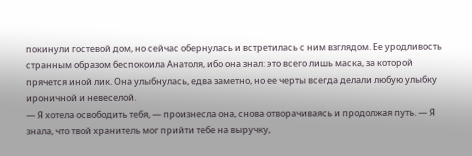покинули гостевой дом, но сейчас обернулась и встретилась с ним взглядом. Ее уродливость странным образом беспокоила Анатоля, ибо она знал: это всего лишь маска, за которой прячется иной лик. Она улыбнулась, едва заметно, но ее черты всегда делали любую улыбку ироничной и невеселой.
— Я хотела освободить тебя, — произнесла она, снова отворачиваясь и продолжая путь. — Я знала, что твой хранитель мог прийти тебе на выручку,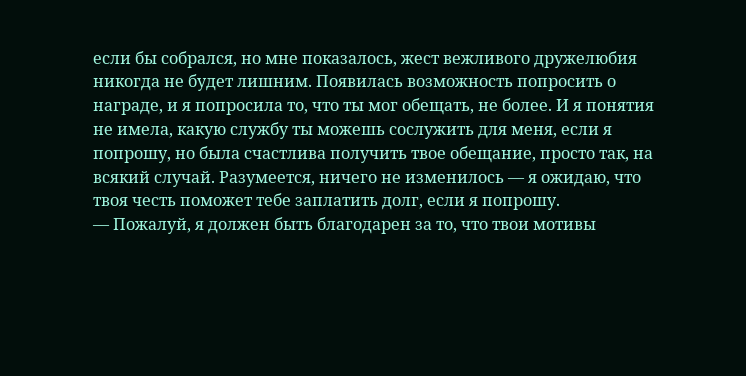если бы собрался, но мне показалось, жест вежливого дружелюбия никогда не будет лишним. Появилась возможность попросить о награде, и я попросила то, что ты мог обещать, не более. И я понятия не имела, какую службу ты можешь сослужить для меня, если я попрошу, но была счастлива получить твое обещание, просто так, на всякий случай. Разумеется, ничего не изменилось — я ожидаю, что твоя честь поможет тебе заплатить долг, если я попрошу.
— Пожалуй, я должен быть благодарен за то, что твои мотивы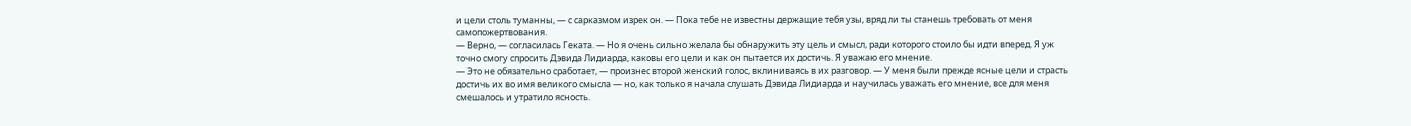и цели столь туманны, — с сарказмом изрек он. — Пока тебе не известны держащие тебя узы, вряд ли ты станешь требовать от меня самопожертвования.
— Верно, — согласилась Геката. — Но я очень сильно желала бы обнаружить эту цель и смысл, ради которого стоило бы идти вперед. Я уж точно смогу спросить Дэвида Лидиарда, каковы его цели и как он пытается их достичь. Я уважаю его мнение.
— Это не обязательно сработает, — произнес второй женский голос, вклиниваясь в их разговор. — У меня были прежде ясные цели и страсть достичь их во имя великого смысла — но, как только я начала слушать Дэвида Лидиарда и научилась уважать его мнение, все для меня смешалось и утратило ясность.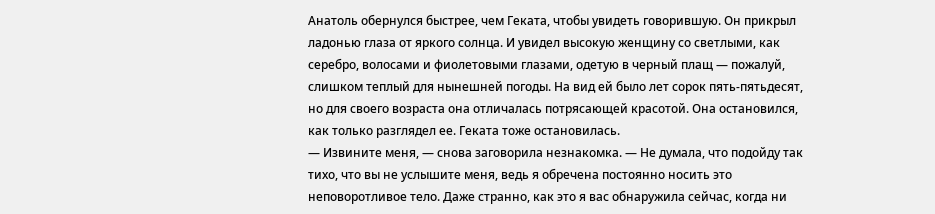Анатоль обернулся быстрее, чем Геката, чтобы увидеть говорившую. Он прикрыл ладонью глаза от яркого солнца. И увидел высокую женщину со светлыми, как серебро, волосами и фиолетовыми глазами, одетую в черный плащ — пожалуй, слишком теплый для нынешней погоды. На вид ей было лет сорок пять-пятьдесят, но для своего возраста она отличалась потрясающей красотой. Она остановился, как только разглядел ее. Геката тоже остановилась.
— Извините меня, — снова заговорила незнакомка. — Не думала, что подойду так тихо, что вы не услышите меня, ведь я обречена постоянно носить это неповоротливое тело. Даже странно, как это я вас обнаружила сейчас, когда ни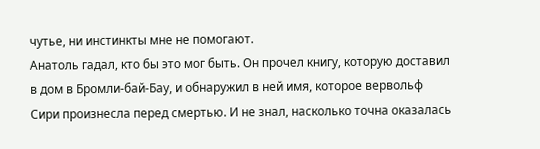чутье, ни инстинкты мне не помогают.
Анатоль гадал, кто бы это мог быть. Он прочел книгу, которую доставил в дом в Бромли-бай-Бау, и обнаружил в ней имя, которое вервольф Сири произнесла перед смертью. И не знал, насколько точна оказалась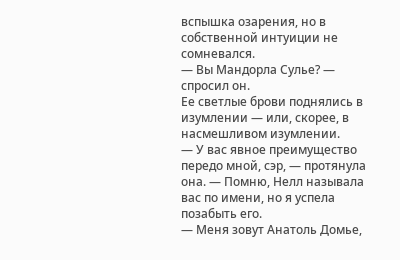вспышка озарения, но в собственной интуиции не сомневался.
— Вы Мандорла Сулье? — спросил он.
Ее светлые брови поднялись в изумлении — или, скорее, в насмешливом изумлении.
— У вас явное преимущество передо мной, сэр, — протянула она. — Помню, Нелл называла вас по имени, но я успела позабыть его.
— Меня зовут Анатоль Домье,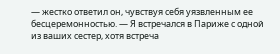— жестко ответил он, чувствуя себя уязвленным ее бесцеремонностью. — Я встречался в Париже с одной из ваших сестер, хотя встреча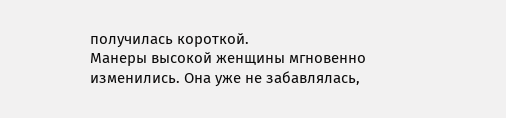получилась короткой.
Манеры высокой женщины мгновенно изменились. Она уже не забавлялась,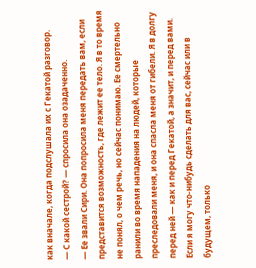как вначале, когда подслушала их с Гекатой разговор.
— С какой сестрой? — спросила она озадаченно.
— Ее звали Сири. Она попросила меня передать вам, если представится возможность, где лежит ее тело. Я в то время не понял, о чем речь, но сейчас понимаю. Ее смертельно ранили во время нападения на людей, которые преследовали меня, и она спасла меня от гибели. Я в долгу перед ней — как и перед Гекатой, а значит, и перед вами. Если я могу что-нибудь сделать для вас, сейчас или в будущем, только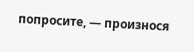попросите, — произнося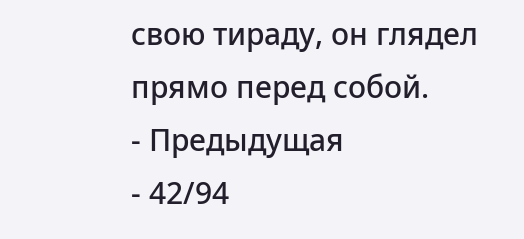свою тираду, он глядел прямо перед собой.
- Предыдущая
- 42/94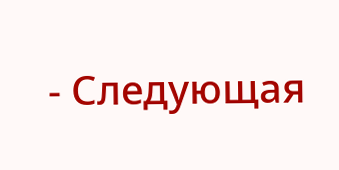- Следующая